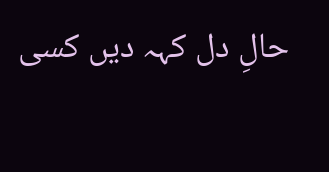حالِ دل کہہ دیں کسی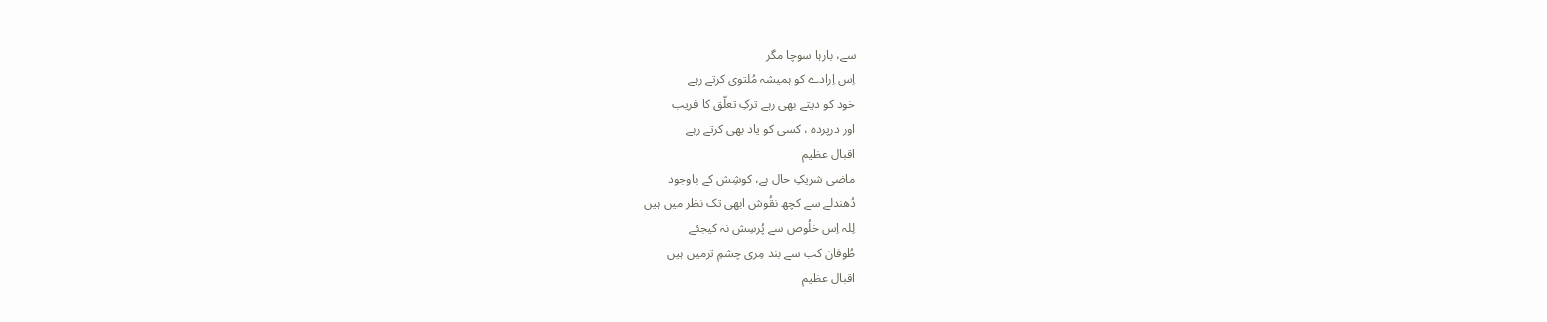سے، بارہا سوچا مگر
اِس اِرادے کو ہمیشہ مُلتوی کرتے رہے
خود کو دیتے بھی رہے ترکِ تعلّق کا فریب
اور درپردہ ، کسی کو یاد بھی کرتے رہے
اقبال عظیم
ماضی شریکِ حال ہے، کوشِش کے باوجود
دُھندلے سے کچھ نقُوش ابھی تک نظر میں ہیں
لِلہ اِس خلُوص سے پُرسِش نہ کیجئے
طُوفان کب سے بند مِری چشمِ ترمیں ہیں
اقبال عظیم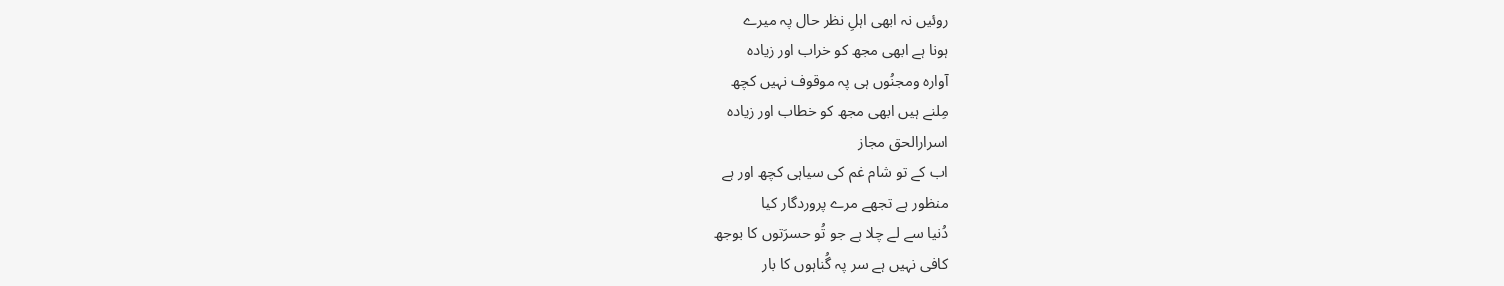روئیں نہ ابھی اہلِ نظر حال پہ میرے
ہونا ہے ابھی مجھ کو خراب اور زیادہ
آوارہ ومجنُوں ہی پہ موقوف نہیں کچھ
مِلنے ہیں ابھی مجھ کو خطاب اور زیادہ
اسرارالحق مجاز
اب کے تو شام غم کی سیاہی کچھ اور ہے
منظور ہے تجھے مرے پروردگار کیا
دُنیا سے لے چلا ہے جو تُو حسرَتوں کا بوجھ
کافی نہیں ہے سر پہ گُناہوں کا بار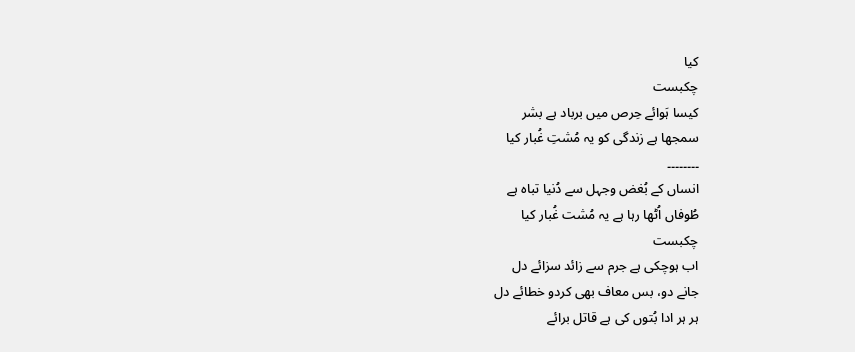کیا
چکبست
کیسا ہَوائے حِرص میں برباد ہے بشر
سمجھا ہے زندگی کو یہ مُشتِ غُبار کیا
۔۔۔۔۔۔۔۔
انساں کے بُغض وجہل سے دُنیا تباہ ہے
طُوفاں اُٹھا رہا ہے یہ مُشت غُبار کیا
چکبست
اب ہوچکی ہے جرم سے زائد سزائے دل
جانے دو، بس معاف بھی کردو خطائے دل
ہر ہر ادا بُتوں کی ہے قاتل برائے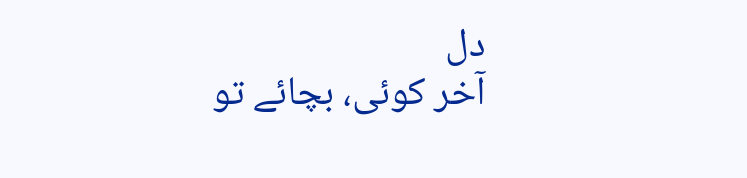دل
آخر کوئی، بچائے تو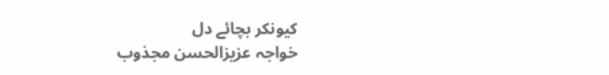کیونکر بچائے دل
خواجہ عزیزالحسن مجذوب